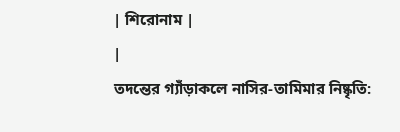| শিরোনাম |
|
তদন্তের গ্যাঁড়াকলে নাসির-তামিমার নিষ্কৃতি: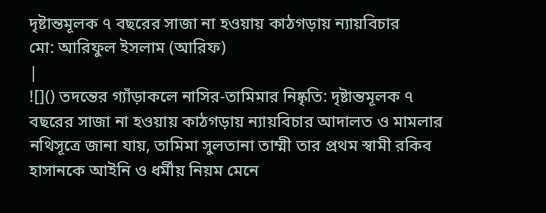দৃষ্টান্তমূলক ৭ বছরের সাজা না হওয়ায় কাঠগড়ায় ন্যায়বিচার
মো: আরিফুল ইসলাম (আরিফ)
|
![]() তদন্তের গ্যাঁড়াকলে নাসির-তামিমার নিষ্কৃতি: দৃষ্টান্তমূলক ৭ বছরের সাজা না হওয়ায় কাঠগড়ায় ন্যায়বিচার আদালত ও মামলার নথিসূত্রে জানা যায়, তামিমা সুলতানা তাম্মী তার প্রথম স্বামী রকিব হাসানকে আইনি ও ধর্মীয় নিয়ম মেনে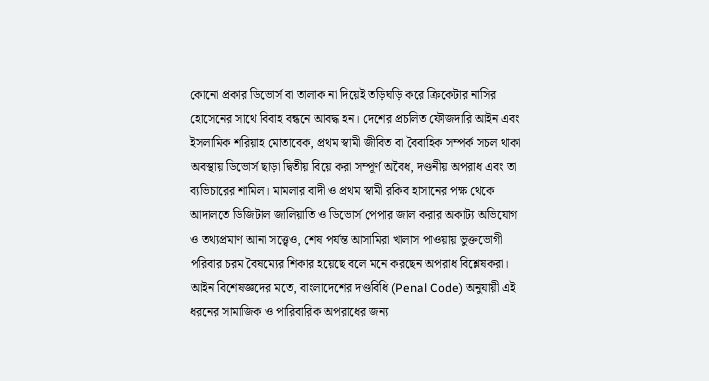কোনো প্রকার ডিভোর্স বা তালাক না দিয়েই তড়িঘড়ি করে ক্রিকেটার নাসির হোসেনের সাথে বিবাহ বন্ধনে আবদ্ধ হন। দেশের প্রচলিত ফৌজদারি আইন এবং ইসলামিক শরিয়াহ মোতাবেক, প্রথম স্বামী জীবিত বা বৈবাহিক সম্পর্ক সচল থাকা অবস্থায় ডিভোর্স ছাড়া দ্বিতীয় বিয়ে করা সম্পূর্ণ অবৈধ, দণ্ডনীয় অপরাধ এবং তা ব্যভিচারের শামিল। মামলার বাদী ও প্রথম স্বামী রকিব হাসানের পক্ষ থেকে আদালতে ডিজিটাল জালিয়াতি ও ডিভোর্স পেপার জাল করার অকাট্য অভিযোগ ও তথ্যপ্রমাণ আনা সত্ত্বেও, শেষ পর্যন্ত আসামিরা খালাস পাওয়ায় ভুক্তভোগী পরিবার চরম বৈষম্যের শিকার হয়েছে বলে মনে করছেন অপরাধ বিশ্লেষকরা। আইন বিশেষজ্ঞদের মতে, বাংলাদেশের দণ্ডবিধি (Penal Code) অনুযায়ী এই ধরনের সামাজিক ও পারিবারিক অপরাধের জন্য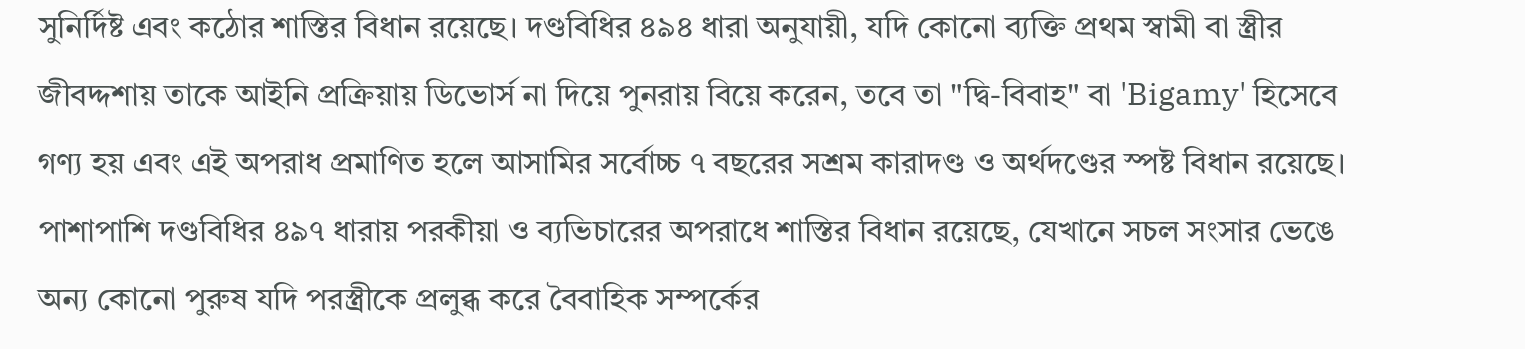সুনির্দিষ্ট এবং কঠোর শাস্তির বিধান রয়েছে। দণ্ডবিধির ৪৯৪ ধারা অনুযায়ী, যদি কোনো ব্যক্তি প্রথম স্বামী বা স্ত্রীর জীবদ্দশায় তাকে আইনি প্রক্রিয়ায় ডিভোর্স না দিয়ে পুনরায় বিয়ে করেন, তবে তা "দ্বি-বিবাহ" বা 'Bigamy' হিসেবে গণ্য হয় এবং এই অপরাধ প্রমাণিত হলে আসামির সর্বোচ্চ ৭ বছরের সশ্রম কারাদণ্ড ও অর্থদণ্ডের স্পষ্ট বিধান রয়েছে। পাশাপাশি দণ্ডবিধির ৪৯৭ ধারায় পরকীয়া ও ব্যভিচারের অপরাধে শাস্তির বিধান রয়েছে, যেখানে সচল সংসার ভেঙে অন্য কোনো পুরুষ যদি পরস্ত্রীকে প্রলুব্ধ করে বৈবাহিক সম্পর্কের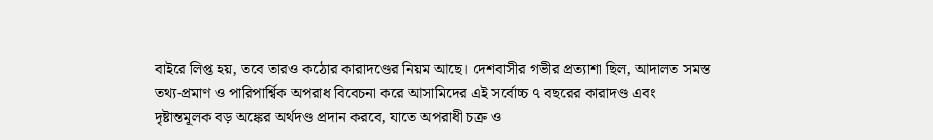বাইরে লিপ্ত হয়, তবে তারও কঠোর কারাদণ্ডের নিয়ম আছে। দেশবাসীর গভীর প্রত্যাশা ছিল, আদালত সমস্ত তথ্য-প্রমাণ ও পারিপার্শ্বিক অপরাধ বিবেচনা করে আসামিদের এই সর্বোচ্চ ৭ বছরের কারাদণ্ড এবং দৃষ্টান্তমূলক বড় অঙ্কের অর্থদণ্ড প্রদান করবে, যাতে অপরাধী চক্র ও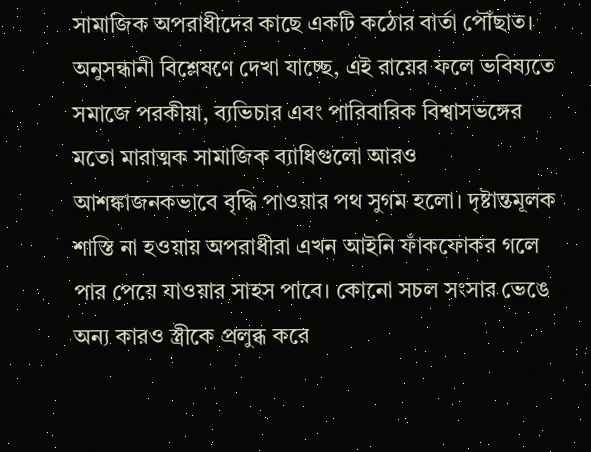সামাজিক অপরাধীদের কাছে একটি কঠোর বার্তা পৌঁছাত। অনুসন্ধানী বিশ্লেষণে দেখা যাচ্ছে, এই রায়ের ফলে ভবিষ্যতে সমাজে পরকীয়া, ব্যভিচার এবং পারিবারিক বিশ্বাসভঙ্গের মতো মারাত্মক সামাজিক ব্যাধিগুলো আরও আশঙ্কাজনকভাবে বৃদ্ধি পাওয়ার পথ সুগম হলো। দৃষ্টান্তমূলক শাস্তি না হওয়ায় অপরাধীরা এখন আইনি ফাঁকফোকর গলে পার পেয়ে যাওয়ার সাহস পাবে। কোনো সচল সংসার ভেঙে অন্য কারও স্ত্রীকে প্রলুব্ধ করে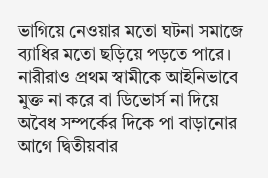ভাগিয়ে নেওয়ার মতো ঘটনা সমাজে ব্যাধির মতো ছড়িয়ে পড়তে পারে। নারীরাও প্রথম স্বামীকে আইনিভাবে মুক্ত না করে বা ডিভোর্স না দিয়ে অবৈধ সম্পর্কের দিকে পা বাড়ানোর আগে দ্বিতীয়বার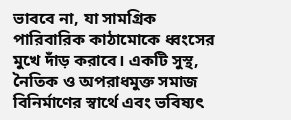ভাববে না, যা সামগ্রিক পারিবারিক কাঠামোকে ধ্বংসের মুখে দাঁড় করাবে। একটি সুস্থ, নৈতিক ও অপরাধমুক্ত সমাজ বিনির্মাণের স্বার্থে এবং ভবিষ্যৎ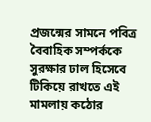প্রজন্মের সামনে পবিত্র বৈবাহিক সম্পর্ককে সুরক্ষার ঢাল হিসেবে টিকিয়ে রাখতে এই মামলায় কঠোর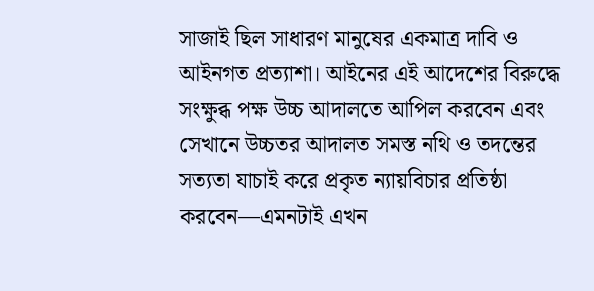সাজাই ছিল সাধারণ মানুষের একমাত্র দাবি ও আইনগত প্রত্যাশা। আইনের এই আদেশের বিরুদ্ধে সংক্ষুব্ধ পক্ষ উচ্চ আদালতে আপিল করবেন এবং সেখানে উচ্চতর আদালত সমস্ত নথি ও তদন্তের সত্যতা যাচাই করে প্রকৃত ন্যায়বিচার প্রতিষ্ঠা করবেন—এমনটাই এখন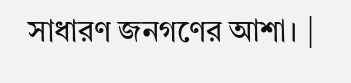সাধারণ জনগণের আশা। |